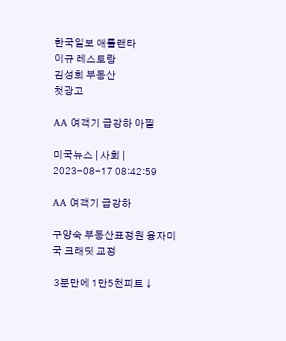한국일보 애틀랜타
이규 레스토랑
김성희 부동산
첫광고

AA 여객기 급강하 아찔

미국뉴스 | 사회 | 2023-08-17 08:42:59

AA 여객기 급강하

구양숙 부동산표정원 융자미국 크래딧 교정

 3분만에 1만5천피트 ↓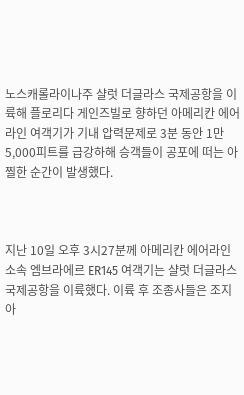노스캐롤라이나주 샬럿 더글라스 국제공항을 이륙해 플로리다 게인즈빌로 향하던 아메리칸 에어라인 여객기가 기내 압력문제로 3분 동안 1만5,000피트를 급강하해 승객들이 공포에 떠는 아찔한 순간이 발생했다.



지난 10일 오후 3시27분께 아메리칸 에어라인 소속 엠브라에르 ER145 여객기는 샬럿 더글라스 국제공항을 이륙했다. 이륙 후 조종사들은 조지아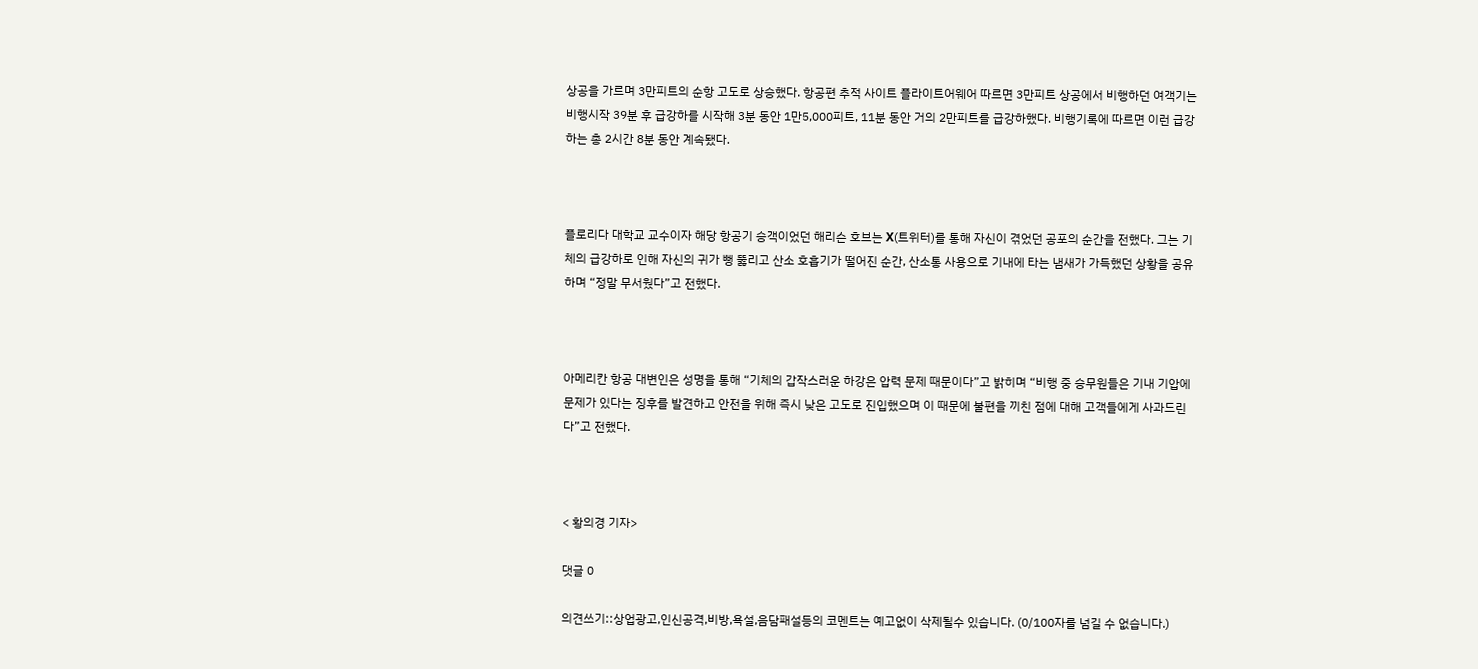상공을 가르며 3만피트의 순항 고도로 상승했다. 항공편 추적 사이트 플라이트어웨어 따르면 3만피트 상공에서 비행하던 여객기는 비행시작 39분 후 급강하를 시작해 3분 동안 1만5,000피트, 11분 동안 거의 2만피트를 급강하했다. 비행기록에 따르면 이런 급강하는 총 2시간 8분 동안 계속됐다.



플로리다 대학교 교수이자 해당 항공기 승객이었던 해리슨 호브는 X(트위터)를 통해 자신이 겪었던 공포의 순간을 전했다. 그는 기체의 급강하로 인해 자신의 귀가 뻥 뚫리고 산소 호흡기가 떨어진 순간, 산소통 사용으로 기내에 타는 냄새가 가득했던 상황을 공유하며 “정말 무서웠다”고 전했다.



아메리칸 항공 대변인은 성명을 통해 “기체의 갑작스러운 하강은 압력 문제 때문이다”고 밝히며 “비행 중 승무원들은 기내 기압에 문제가 있다는 징후를 발견하고 안전을 위해 즉시 낮은 고도로 진입했으며 이 때문에 불편을 끼친 점에 대해 고객들에게 사과드린다”고 전했다.



< 황의경 기자>

댓글 0

의견쓰기::상업광고,인신공격,비방,욕설,음담패설등의 코멘트는 예고없이 삭제될수 있습니다. (0/100자를 넘길 수 없습니다.)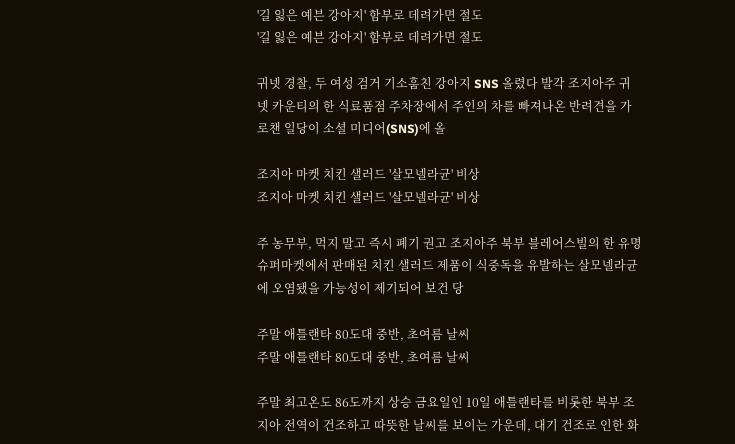'길 잃은 예븐 강아지' 함부로 데려가면 절도
'길 잃은 예븐 강아지' 함부로 데려가면 절도

귀넷 경찰, 두 여성 검거 기소훔친 강아지 SNS 올렸다 발각 조지아주 귀넷 카운티의 한 식료품점 주차장에서 주인의 차를 빠져나온 반려견을 가로챈 일당이 소셜 미디어(SNS)에 올

조지아 마켓 치킨 샐러드 '살모넬라균' 비상
조지아 마켓 치킨 샐러드 '살모넬라균' 비상

주 농무부, 먹지 말고 즉시 폐기 권고 조지아주 북부 블레어스빌의 한 유명 슈퍼마켓에서 판매된 치킨 샐러드 제품이 식중독을 유발하는 살모넬라균에 오염됐을 가능성이 제기되어 보건 당

주말 애틀랜타 80도대 중반, 초여름 날씨
주말 애틀랜타 80도대 중반, 초여름 날씨

주말 최고온도 86도까지 상승 금요일인 10일 애틀랜타를 비롯한 북부 조지아 전역이 건조하고 따뜻한 날씨를 보이는 가운데, 대기 건조로 인한 화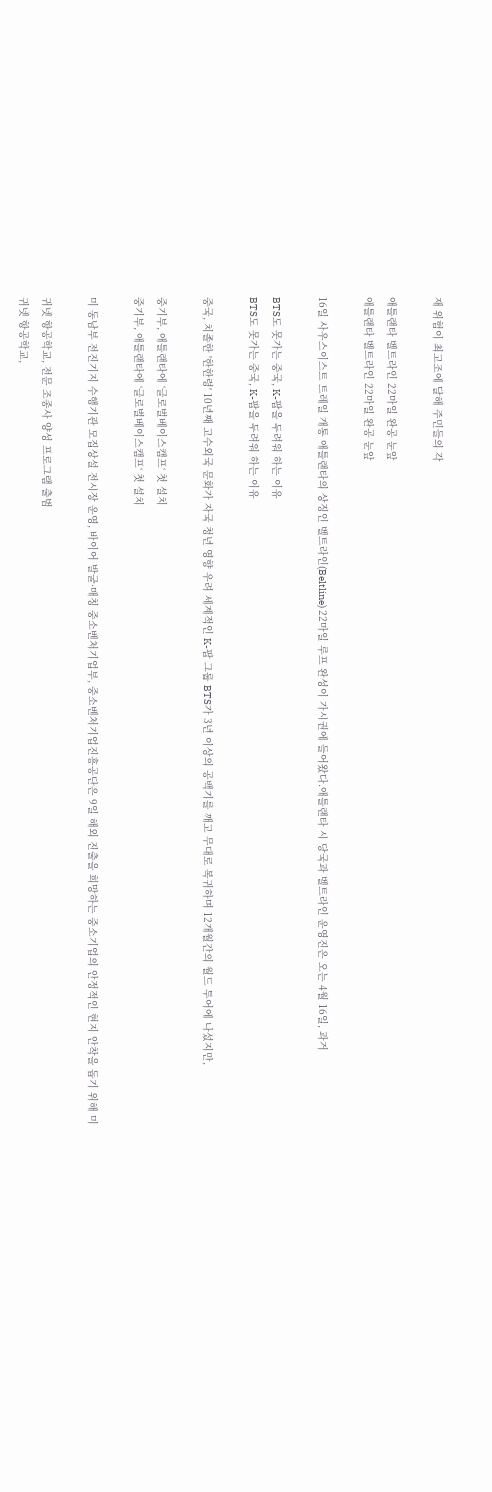재 위험이 최고조에 달해 주민들의 각

애틀랜타 벨트라인 22마일 완공 눈앞
애틀랜타 벨트라인 22마일 완공 눈앞

16일 사우스이스트 트레일 개통 애틀랜타의 상징인 벨트라인(Beltline) 22마일 루프 완성이 가시권에 들어왔다.애틀랜타 시 당국과 벨트라인 운영진은 오는 4월 16일, 과거

BTS도 못가는 중국, K-팝을 두려워 하는 이유
BTS도 못가는 중국, K-팝을 두려워 하는 이유

중국, 치졸한 '한한령' 10년째 고수외국 문화가 자국 청년 영향 우려 세계적인 K-팝 그룹 BTS가 3년 이상의 공백기를 깨고 무대로 복귀하며 12개월간의 월드 투어에 나섰지만,

중기부, 애틀랜타에 ‘글로벌베이스캠프‘ 첫 설치
중기부, 애틀랜타에 ‘글로벌베이스캠프‘ 첫 설치

미 동남부 전진기지 수행기관 모집상설 전시장 운영, 바이어 발굴·매칭 중소벤처기업부, 중소벤처기업진흥공단은 9일 해외 진출을 희망하는 중소기업의 안정적인 현지 안착을 돕기 위해 미

귀넷 항공학교, 전문 조종사 양성 프로그램 출범
귀넷 항공학교,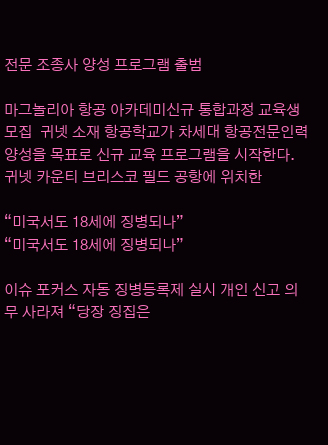전문 조종사 양성 프로그램 출범

마그놀리아 항공 아카데미신규 통합과정 교육생 모집  귀넷 소재 항공학교가 차세대 항공전문인력 양성을 목표로 신규 교육 프로그램을 시작한다.귀넷 카운티 브리스코 필드 공항에 위치한

“미국서도 18세에 징병되나”
“미국서도 18세에 징병되나”

이슈 포커스 자동 징병등록제 실시 개인 신고 의무 사라져 “당장 징집은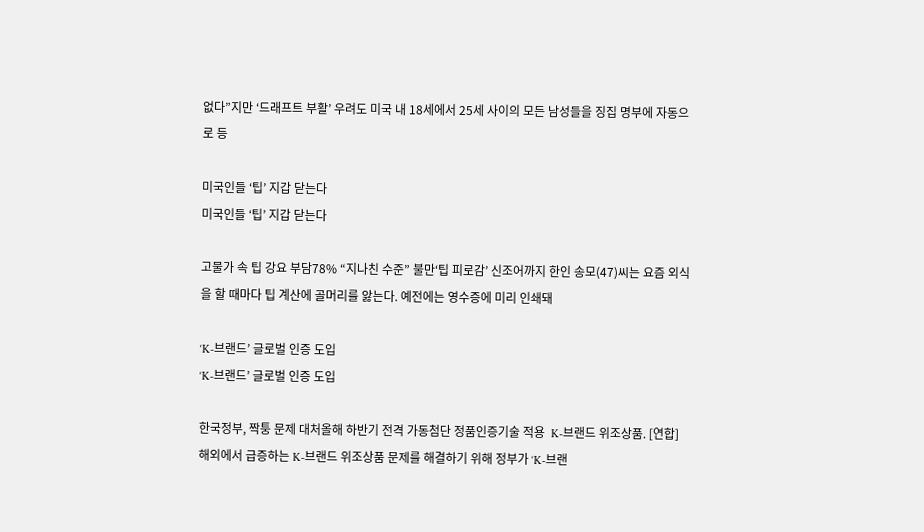없다”지만 ‘드래프트 부활’ 우려도 미국 내 18세에서 25세 사이의 모든 남성들을 징집 명부에 자동으로 등

미국인들 ‘팁’ 지갑 닫는다
미국인들 ‘팁’ 지갑 닫는다

고물가 속 팁 강요 부담78% “지나친 수준” 불만‘팁 피로감’ 신조어까지 한인 송모(47)씨는 요즘 외식을 할 때마다 팁 계산에 골머리를 앓는다. 예전에는 영수증에 미리 인쇄돼

‘K-브랜드’ 글로벌 인증 도입
‘K-브랜드’ 글로벌 인증 도입

한국정부, 짝퉁 문제 대처올해 하반기 전격 가동첨단 정품인증기술 적용  K-브랜드 위조상품. [연합]  해외에서 급증하는 K-브랜드 위조상품 문제를 해결하기 위해 정부가 ‘K-브랜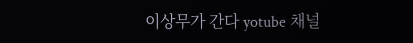이상무가 간다 yotube 채널